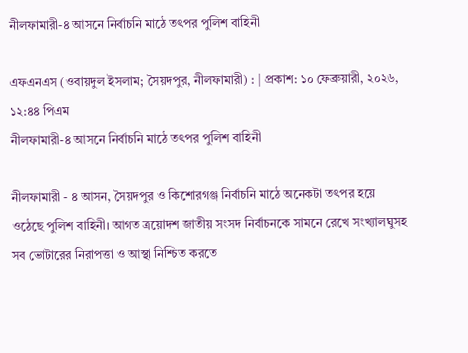নীলফামারী-৪ আসনে নির্বাচনি মাঠে তৎপর পুলিশ বাহিনী

এফএনএস (ওবায়দুল ইসলাম; সৈয়দপুর, নীলফামারী) : | প্রকাশ: ১০ ফেব্রুয়ারী, ২০২৬, ১২:৪৪ পিএম
নীলফামারী-৪ আসনে নির্বাচনি মাঠে তৎপর পুলিশ বাহিনী

নীলফামারী - ৪ আসন, সৈয়দপুর ও কিশোরগঞ্জ নির্বাচনি মাঠে অনেকটা তৎপর হয়ে ওঠেছে পুলিশ বাহিনী। আগত ত্রয়োদশ জাতীয় সংসদ নির্বাচনকে সামনে রেখে সংখ্যালঘুসহ সব ভোটারের নিরাপত্তা ও আস্থা নিশ্চিত করতে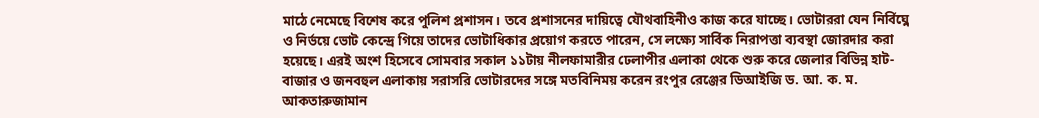মাঠে নেমেছে বিশেষ করে পুলিশ প্রশাসন। তবে প্রশাসনের দায়িত্বে যৌথবাহিনীও কাজ করে যাচ্ছে। ভোটাররা যেন নির্বিঘ্নে ও নির্ভয়ে ভোট কেন্দ্রে গিয়ে তাদের ভোটাধিকার প্রয়োগ করতে পারেন, সে লক্ষ্যে সার্বিক নিরাপত্তা ব্যবস্থা জোরদার করা হয়েছে। এরই অংশ হিসেবে সোমবার সকাল ১১টায় নীলফামারীর ঢেলাপীর এলাকা থেকে শুরু করে জেলার বিভিন্ন হাট-বাজার ও জনবহুল এলাকায় সরাসরি ভোটারদের সঙ্গে মতবিনিময় করেন রংপুর রেঞ্জের ডিআইজি ড. আ. ক. ম. আকতারুজামান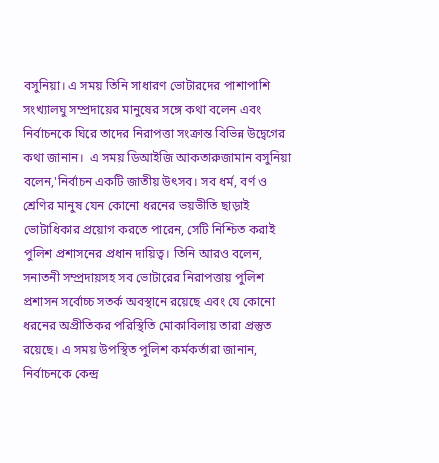বসুনিয়া। এ সময় তিনি সাধারণ ভোটারদের পাশাপাশি সংখ্যালঘু সম্প্রদায়ের মানুষের সঙ্গে কথা বলেন এবং নির্বাচনকে ঘিরে তাদের নিরাপত্তা সংক্রান্ত বিভিন্ন উদ্বেগের কথা জানান।  এ সময় ডিআইজি আকতারুজামান বসুনিয়া বলেন,'নির্বাচন একটি জাতীয় উৎসব। সব ধর্ম, বর্ণ ও শ্রেণির মানুষ যেন কোনো ধরনের ভয়ভীতি ছাড়াই ভোটাধিকার প্রয়োগ করতে পারেন, সেটি নিশ্চিত করাই পুলিশ প্রশাসনের প্রধান দায়িত্ব। তিনি আরও বলেন, সনাতনী সম্প্রদায়সহ সব ভোটারের নিরাপত্তায় পুলিশ প্রশাসন সর্বোচ্চ সতর্ক অবস্থানে রয়েছে এবং যে কোনো ধরনের অপ্রীতিকর পরিস্থিতি মোকাবিলায় তারা প্রস্তুত রয়েছে। এ সময় উপস্থিত পুলিশ কর্মকর্তারা জানান, নির্বাচনকে কেন্দ্র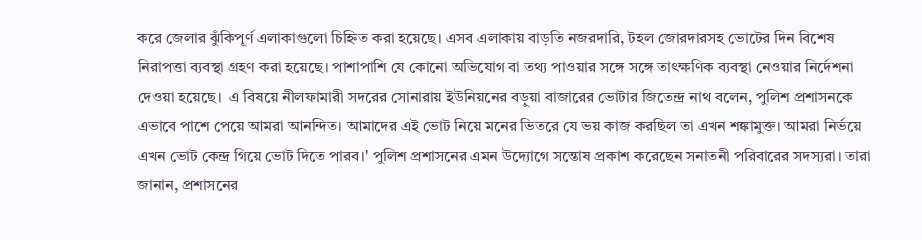করে জেলার ঝুঁকিপূর্ণ এলাকাগুলো চিহ্নিত করা হয়েছে। এসব এলাকায় বাড়তি নজরদারি, টহল জোরদারসহ ভোটের দিন বিশেষ নিরাপত্তা ব্যবস্থা গ্রহণ করা হয়েছে। পাশাপাশি যে কোনো অভিযোগ বা তথ্য পাওয়ার সঙ্গে সঙ্গে তাৎক্ষণিক ব্যবস্থা নেওয়ার নির্দেশনা দেওয়া হয়েছে।  এ বিষয়ে নীলফামারী সদরের সোনারায় ইউনিয়নের বড়ুয়া বাজারের ভোটার জিতেন্দ্র নাথ বলেন, পুলিশ প্রশাসনকে এভাবে পাশে পেয়ে আমরা আনন্দিত। আমাদের এই ভোট নিয়ে মনের ভিতরে যে ভয় কাজ করছিল তা এখন শঙ্কামুক্ত। আমরা নির্ভয়ে এখন ভোট কেন্দ্র গিয়ে ভোট দিতে পারব।' পুলিশ প্রশাসনের এমন উদ্যোগে সন্তোষ প্রকাশ করেছেন সনাতনী পরিবারের সদস্যরা। তারা জানান, প্রশাসনের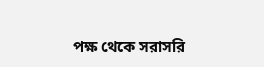পক্ষ থেকে সরাসরি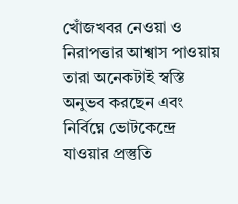খোঁজখবর নেওয়া ও নিরাপত্তার আশ্বাস পাওয়ায় তারা অনেকটাই স্বস্তি অনুভব করছেন এবং নির্বিঘ্নে ভোটকেন্দ্রে যাওয়ার প্রস্তুতি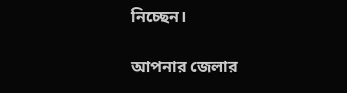নিচ্ছেন।

আপনার জেলার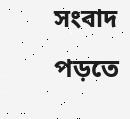সংবাদ পড়তে